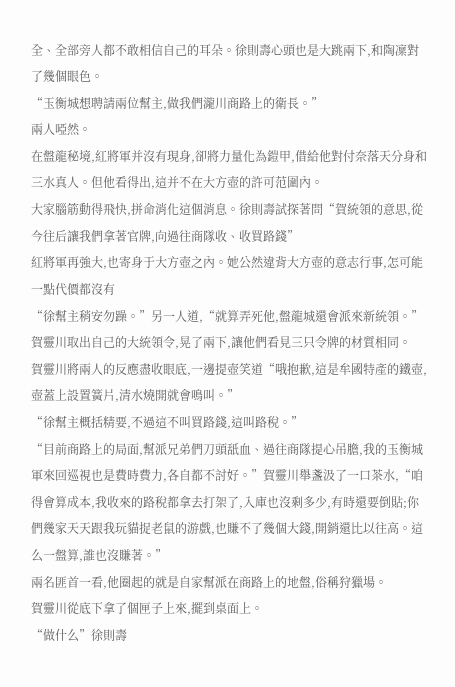全、全部旁人都不敢相信自己的耳朵。徐則壽心頭也是大跳兩下,和陶凜對了幾個眼色。
“玉衡城想聘請兩位幫主,做我們瀧川商路上的衛長。”
兩人啞然。
在盤龍秘境,紅將軍并沒有現身,卻將力量化為鎧甲,借給他對付奈落天分身和三水真人。但他看得出,這并不在大方壺的許可范圍內。
大家腦筋動得飛快,拼命消化這個消息。徐則壽試探著問“賀統領的意思,從今往后讓我們拿著官牌,向過往商隊收、收買路錢”
紅將軍再強大,也寄身于大方壺之內。她公然違背大方壺的意志行事,怎可能一點代價都沒有
“徐幫主稍安勿躁。”另一人道,“就算弄死他,盤龍城還會派來新統領。”
賀靈川取出自己的大統領令,晃了兩下,讓他們看見三只令牌的材質相同。
賀靈川將兩人的反應盡收眼底,一邊提壺笑道“哦抱歉,這是牟國特產的鐵壺,壺蓋上設置簧片,清水燒開就會鳴叫。”
“徐幫主概括精要,不過這不叫買路錢,這叫路稅。”
“目前商路上的局面,幫派兄弟們刀頭舐血、過往商隊提心吊膽,我的玉衡城軍來回巡視也是費時費力,各自都不討好。”賀靈川舉盞汲了一口茶水,“咱得會算成本,我收來的路稅都拿去打架了,入庫也沒剩多少,有時還要倒貼;你們幾家天天跟我玩貓捉老鼠的游戲,也賺不了幾個大錢,開銷還比以往高。這么一盤算,誰也沒賺著。”
兩名匪首一看,他圈起的就是自家幫派在商路上的地盤,俗稱狩獵場。
賀靈川從底下拿了個匣子上來,擺到桌面上。
“做什么”徐則壽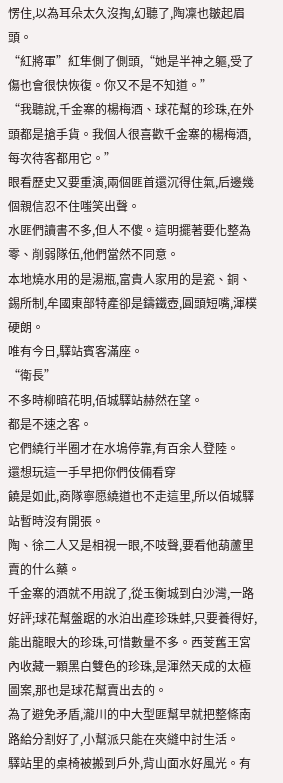愣住,以為耳朵太久沒掏,幻聽了,陶凜也皺起眉頭。
“紅將軍”紅隼側了側頭,“她是半神之軀,受了傷也會很快恢復。你又不是不知道。”
“我聽說,千金寨的楊梅酒、球花幫的珍珠,在外頭都是搶手貨。我個人很喜歡千金寨的楊梅酒,每次待客都用它。”
眼看歷史又要重演,兩個匪首還沉得住氣,后邊幾個親信忍不住嗤笑出聲。
水匪們讀書不多,但人不傻。這明擺著要化整為零、削弱隊伍,他們當然不同意。
本地燒水用的是湯瓶,富貴人家用的是瓷、銅、錫所制,牟國東部特產卻是鑄鐵壺,圓頭短嘴,渾樸硬朗。
唯有今日,驛站賓客滿座。
“衛長”
不多時柳暗花明,佰城驛站赫然在望。
都是不速之客。
它們繞行半圈才在水塢停靠,有百余人登陸。
還想玩這一手早把你們伎倆看穿
饒是如此,商隊寧愿繞道也不走這里,所以佰城驛站暫時沒有開張。
陶、徐二人又是相視一眼,不吱聲,要看他葫蘆里賣的什么藥。
千金寨的酒就不用說了,從玉衡城到白沙灣,一路好評;球花幫盤踞的水泊出產珍珠蚌,只要養得好,能出龍眼大的珍珠,可惜數量不多。西芰舊王宮內收藏一顆黑白雙色的珍珠,是渾然天成的太極圖案,那也是球花幫賣出去的。
為了避免矛盾,瀧川的中大型匪幫早就把整條南路給分割好了,小幫派只能在夾縫中討生活。
驛站里的桌椅被搬到戶外,背山面水好風光。有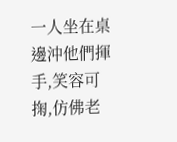一人坐在桌邊沖他們揮手,笑容可掬,仿佛老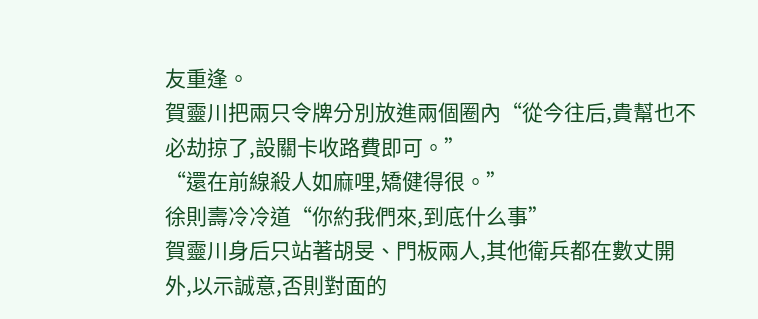友重逢。
賀靈川把兩只令牌分別放進兩個圈內“從今往后,貴幫也不必劫掠了,設關卡收路費即可。”
“還在前線殺人如麻哩,矯健得很。”
徐則壽冷冷道“你約我們來,到底什么事”
賀靈川身后只站著胡旻、門板兩人,其他衛兵都在數丈開外,以示誠意,否則對面的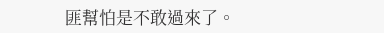匪幫怕是不敢過來了。